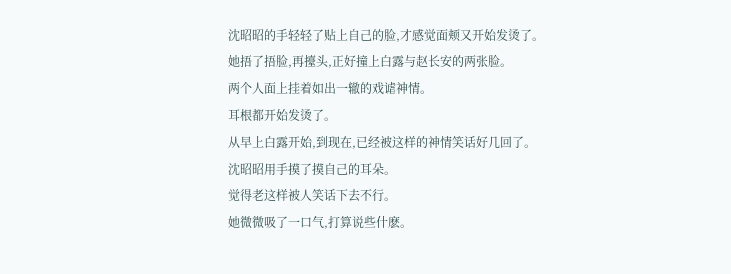沈昭昭的手轻轻了贴上自己的脸,才感觉面颊又开始发烫了。
她捂了捂脸,再擡头,正好撞上白露与赵长安的两张脸。
两个人面上挂着如出一辙的戏谑神情。
耳根都开始发烫了。
从早上白露开始,到现在,已经被这样的神情笑话好几回了。
沈昭昭用手摸了摸自己的耳朵。
觉得老这样被人笑话下去不行。
她微微吸了一口气,打算说些什麽。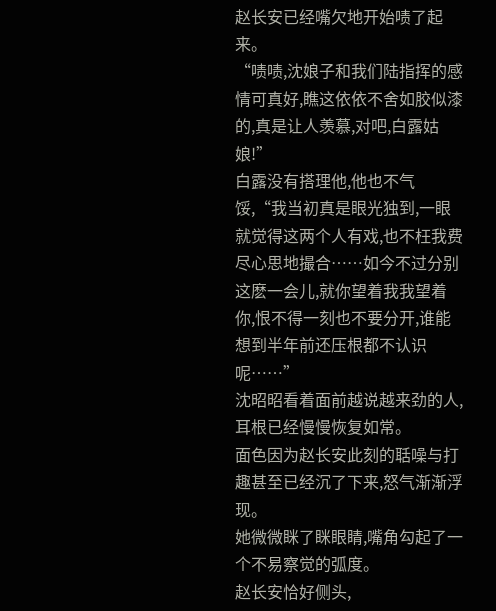赵长安已经嘴欠地开始啧了起来。
“啧啧,沈娘子和我们陆指挥的感情可真好,瞧这依依不舍如胶似漆的,真是让人羡慕,对吧,白露姑娘!”
白露没有搭理他,他也不气馁,“我当初真是眼光独到,一眼就觉得这两个人有戏,也不枉我费尽心思地撮合……如今不过分别这麽一会儿,就你望着我我望着你,恨不得一刻也不要分开,谁能想到半年前还压根都不认识呢……”
沈昭昭看着面前越说越来劲的人,耳根已经慢慢恢复如常。
面色因为赵长安此刻的聒噪与打趣甚至已经沉了下来,怒气渐渐浮现。
她微微眯了眯眼睛,嘴角勾起了一个不易察觉的弧度。
赵长安恰好侧头,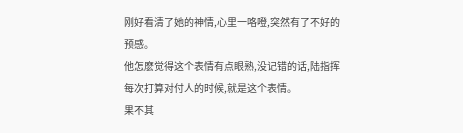刚好看清了她的神情,心里一咯噔,突然有了不好的预感。
他怎麽觉得这个表情有点眼熟,没记错的话,陆指挥每次打算对付人的时候,就是这个表情。
果不其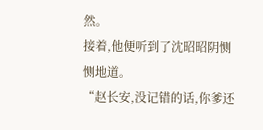然。
接着,他便听到了沈昭昭阴恻恻地道。
“赵长安,没记错的话,你爹还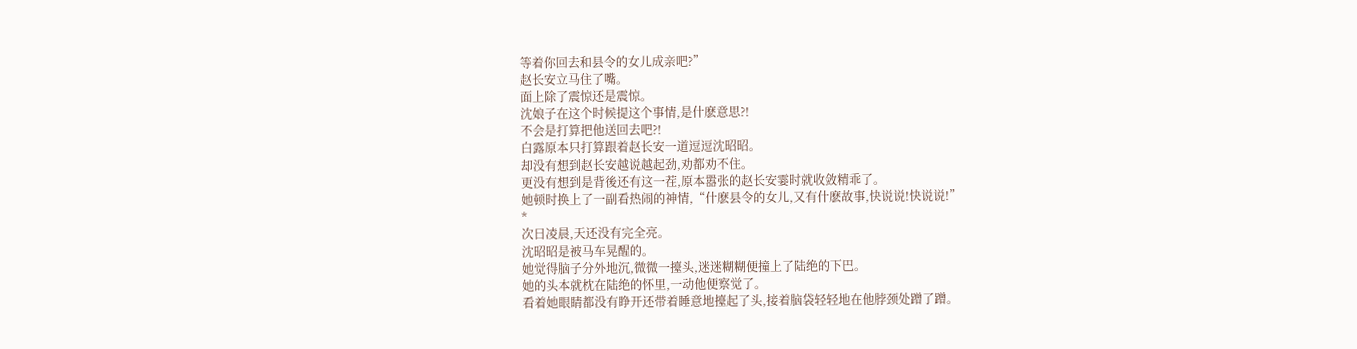等着你回去和县令的女儿成亲吧?”
赵长安立马住了嘴。
面上除了震惊还是震惊。
沈娘子在这个时候提这个事情,是什麽意思?!
不会是打算把他送回去吧?!
白露原本只打算跟着赵长安一道逗逗沈昭昭。
却没有想到赵长安越说越起劲,劝都劝不住。
更没有想到是背後还有这一茬,原本嚣张的赵长安霎时就收敛精乖了。
她顿时换上了一副看热闹的神情,“什麽县令的女儿,又有什麽故事,快说说!快说说!”
*
次日凌晨,天还没有完全亮。
沈昭昭是被马车晃醒的。
她觉得脑子分外地沉,微微一擡头,迷迷糊糊便撞上了陆绝的下巴。
她的头本就枕在陆绝的怀里,一动他便察觉了。
看着她眼睛都没有睁开还带着睡意地擡起了头,接着脑袋轻轻地在他脖颈处蹭了蹭。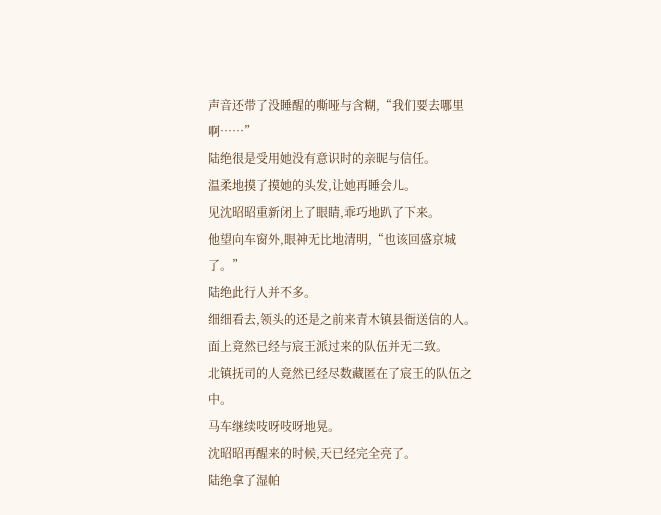声音还带了没睡醒的嘶哑与含糊,“我们要去哪里啊……”
陆绝很是受用她没有意识时的亲昵与信任。
温柔地摸了摸她的头发,让她再睡会儿。
见沈昭昭重新闭上了眼睛,乖巧地趴了下来。
他望向车窗外,眼神无比地清明,“也该回盛京城了。”
陆绝此行人并不多。
细细看去,领头的还是之前来青木镇县衙送信的人。
面上竟然已经与宸王派过来的队伍并无二致。
北镇抚司的人竟然已经尽数藏匿在了宸王的队伍之中。
马车继续吱呀吱呀地晃。
沈昭昭再醒来的时候,天已经完全亮了。
陆绝拿了湿帕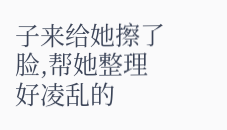子来给她擦了脸,帮她整理好凌乱的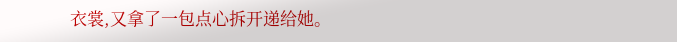衣裳,又拿了一包点心拆开递给她。